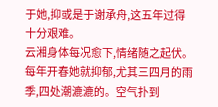于她,抑或是于谢承舟,这五年过得十分艰难。
云湘身体每况愈下,情绪随之起伏。
每年开春她就抑郁,尤其三四月的雨季,四处潮漉漉的。空气扑到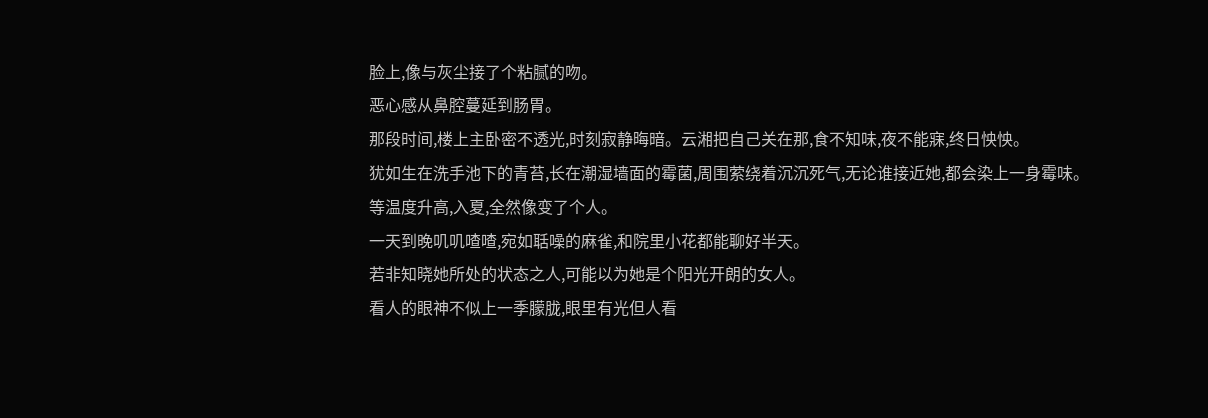脸上,像与灰尘接了个粘腻的吻。
恶心感从鼻腔蔓延到肠胃。
那段时间,楼上主卧密不透光,时刻寂静晦暗。云湘把自己关在那,食不知味,夜不能寐,终日怏怏。
犹如生在洗手池下的青苔,长在潮湿墙面的霉菌,周围萦绕着沉沉死气,无论谁接近她,都会染上一身霉味。
等温度升高,入夏,全然像变了个人。
一天到晚叽叽喳喳,宛如聒噪的麻雀,和院里小花都能聊好半天。
若非知晓她所处的状态之人,可能以为她是个阳光开朗的女人。
看人的眼神不似上一季朦胧,眼里有光但人看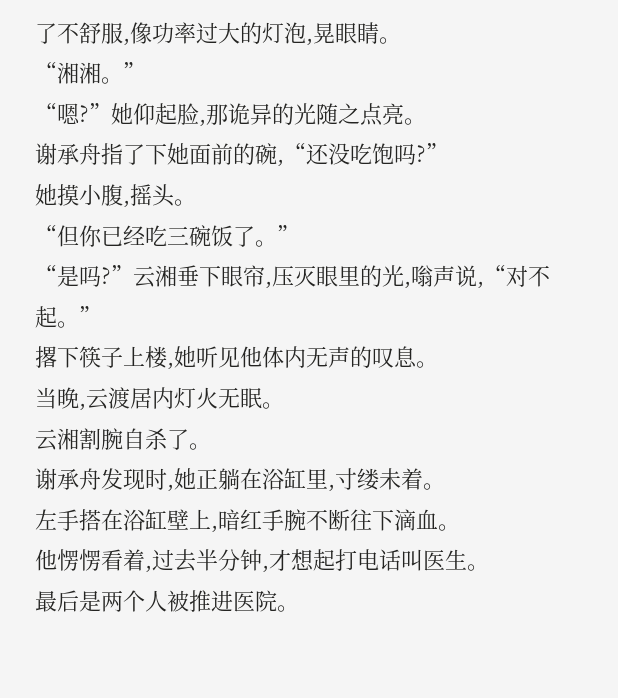了不舒服,像功率过大的灯泡,晃眼睛。
“湘湘。”
“嗯?”她仰起脸,那诡异的光随之点亮。
谢承舟指了下她面前的碗,“还没吃饱吗?”
她摸小腹,摇头。
“但你已经吃三碗饭了。”
“是吗?”云湘垂下眼帘,压灭眼里的光,嗡声说,“对不起。”
撂下筷子上楼,她听见他体内无声的叹息。
当晚,云渡居内灯火无眠。
云湘割腕自杀了。
谢承舟发现时,她正躺在浴缸里,寸缕未着。
左手搭在浴缸壁上,暗红手腕不断往下滴血。
他愣愣看着,过去半分钟,才想起打电话叫医生。
最后是两个人被推进医院。